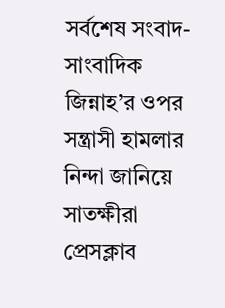সর্বশেষ সংবাদ-
সাংবাদিক জিন্নাহ’র ওপর সন্ত্রাসী হামলার নিন্দা জানিয়ে সাতক্ষীরা প্রেসক্লাব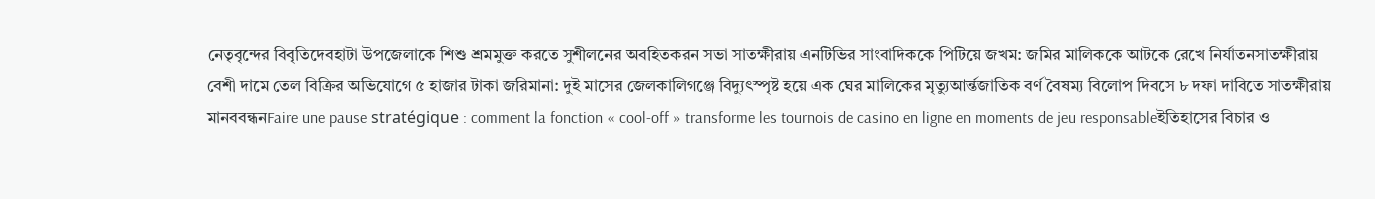নেতৃবৃন্দের বিবৃতিদেবহাটা উপজেলাকে শিশু শ্রমমুক্ত করতে সুশীলনের অবহিতকরন সভা সাতক্ষীরায় এনটিভির সাংবাদিককে পিটিয়ে জখম: জমির মালিককে আটকে রেখে নির্যাতনসাতক্ষীরায় বেশী দামে তেল বিক্রির অভিযোগে ৫ হাজার টাকা জরিমানা: দুই মাসের জেলকালিগঞ্জে বিদ্যুৎস্পৃষ্ট হয়ে এক ঘের মালিকের মৃত্যুআর্ন্তজাতিক বর্ণ বৈষম্য বিলোপ দিবসে ৮ দফা দাবিতে সাতক্ষীরায় মানববন্ধনFaire une pause stratégique : comment la fonction « cool‑off » transforme les tournois de casino en ligne en moments de jeu responsableইতিহাসের বিচার ও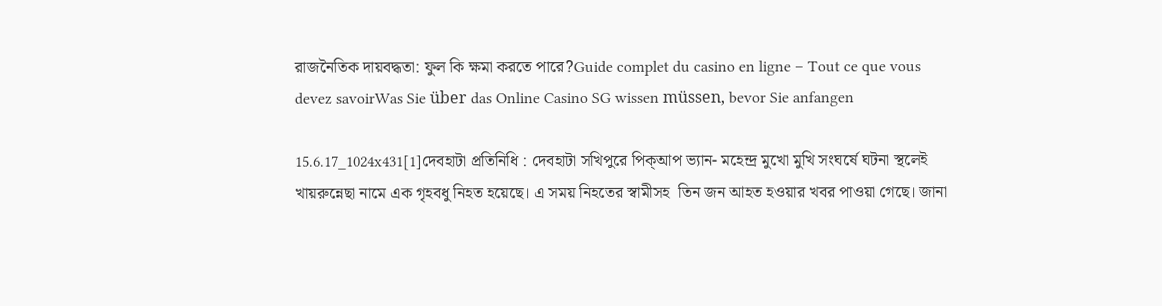রাজনৈতিক দায়বদ্ধতা: ফুল কি ক্ষমা করতে পারে?Guide complet du casino en ligne – Tout ce que vous devez savoirWas Sie über das Online Casino SG wissen müssen, bevor Sie anfangen

15.6.17_1024x431[1]দেবহাটা প্রতিনিধি : দেবহাটা সখিপুরে পিক্আপ ভ্যান- মহেন্দ্র মুখো মুখি সংঘর্ষে ঘটনা স্থলেই খায়রুন্নেছা নামে এক গৃহবধু নিহত হয়েছে। এ সময় নিহতের স্বামীসহ  তিন জন আহত হওয়ার খবর পাওয়া গেছে। জানা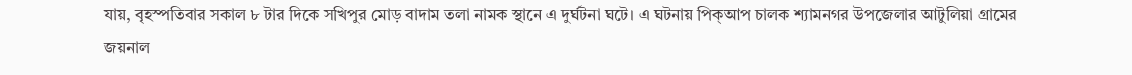যায়, বৃহস্পতিবার সকাল ৮ টার দিকে সখিপুর মোড় বাদাম তলা নামক স্থানে এ দুর্ঘটনা ঘটে। এ ঘটনায় পিক্আপ চালক শ্যামনগর উপজেলার আটুলিয়া গ্রামের জয়নাল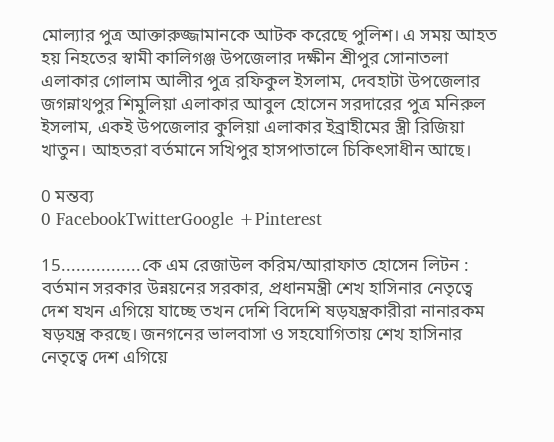মোল্যার পুত্র আক্তারুজ্জামানকে আটক করেছে পুলিশ। এ সময় আহত হয় নিহতের স্বামী কালিগঞ্জ উপজেলার দক্ষীন শ্রীপুর সোনাতলা এলাকার গোলাম আলীর পুত্র রফিকুল ইসলাম, দেবহাটা উপজেলার জগন্নাথপুর শিমুলিয়া এলাকার আবুল হোসেন সরদারের পুত্র মনিরুল ইসলাম, একই উপজেলার কুলিয়া এলাকার ইব্রাহীমের স্ত্রী রিজিয়া খাতুন। আহতরা বর্তমানে সখিপুর হাসপাতালে চিকিৎসাধীন আছে।

0 মন্তব্য
0 FacebookTwitterGoogle +Pinterest

15................কে এম রেজাউল করিম/আরাফাত হোসেন লিটন : বর্তমান সরকার উন্নয়নের সরকার, প্রধানমন্ত্রী শেখ হাসিনার নেতৃত্বে দেশ যখন এগিয়ে যাচ্ছে তখন দেশি বিদেশি ষড়যন্ত্রকারীরা নানারকম ষড়যন্ত্র করছে। জনগনের ভালবাসা ও সহযোগিতায় শেখ হাসিনার নেতৃত্বে দেশ এগিয়ে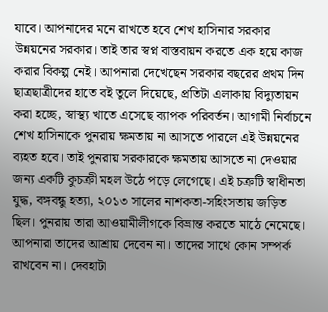যাবে। আপনাদের মনে রাখতে হবে শেখ হাসিনার সরকার উন্নয়নের সরকার। তাই তার স্বপ্ন বাস্তবায়ন করতে এক হয়ে কাজ করার বিকল্প নেই। আপনারা দেখেছেন সরকার বছরের প্রথম দিন ছাত্রছাত্রীদের হাতে বই তুলে দিয়েছে, প্রতিটা এলাকায় বিদ্যুতায়ন করা হচ্ছে, স্বাস্থ্য খাতে এসেছে ব্যাপক পরিবর্তন। আগামী নির্বাচনে শেখ হাসিনাকে পুনরায় ক্ষমতায় না আসতে পারলে এই উন্নয়নের ব্যহত হবে। তাই পুনরায় সরকারকে ক্ষমতায় আসতে না দেওয়ার জন্য একটি কুচক্রী মহল উঠে পড়ে লেগেছে। এই চক্রটি স্বাধীনতা যুদ্ধ, বঙ্গবন্ধু হত্যা, ২০১৩ সালের নাশকতা-সহিংসতায় জড়িত ছিল। পুনরায় তারা আওয়ামীলীগকে বিভ্রান্ত করতে মাঠে নেমেছে। আপনারা তাদের আশ্রায় দেবেন না। তাদের সাথে কোন সম্পর্ক রাখবেন না। দেবহাটা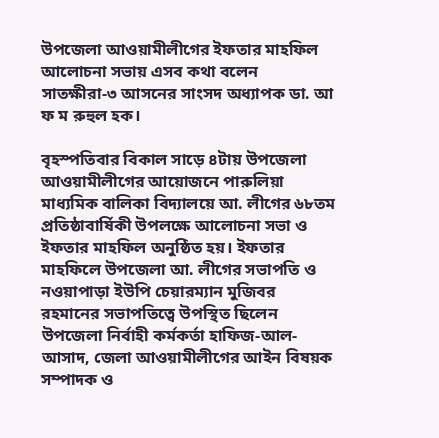উপজেলা আওয়ামীলীগের ইফতার মাহফিল আলোচনা সভায় এসব কথা বলেন সাতক্ষীরা-৩ আসনের সাংসদ অধ্যাপক ডা. আ ফ ম রুহুল হক।

বৃহস্পতিবার বিকাল সাড়ে ৪টায় উপজেলা আওয়ামীলীগের আয়োজনে পারুলিয়া মাধ্যমিক বালিকা বিদ্যালয়ে আ. লীগের ৬৮তম প্রতিষ্ঠাবার্ষিকী উপলক্ষে আলোচনা সভা ও ইফতার মাহফিল অনুষ্ঠিত হয়। ইফতার মাহফিলে উপজেলা আ. লীগের সভাপতি ও নওয়াপাড়া ইউপি চেয়ারম্যান মুজিবর রহমানের সভাপতিত্বে উপস্থিত ছিলেন উপজেলা নির্বাহী কর্মকর্তা হাফিজ-আল-আসাদ, জেলা আওয়ামীলীগের আইন বিষয়ক সম্পাদক ও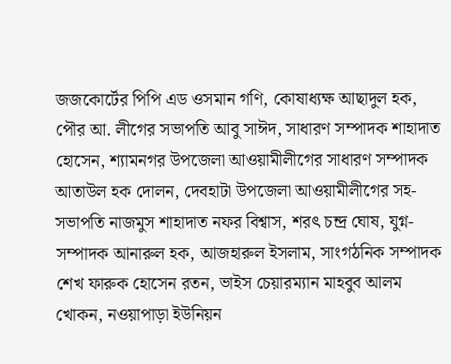জজকোর্টের পিপি এড ওসমান গণি, কোষাধ্যক্ষ আছাদুল হক, পৌর আ. লীগের সভাপতি আবু সাঈদ, সাধারণ সম্পাদক শাহাদাত হোসেন, শ্যামনগর উপজেলা আওয়ামীলীগের সাধারণ সম্পাদক আতাউল হক দোলন, দেবহাটা উপজেলা আওয়ামীলীগের সহ-সভাপতি নাজমুস শাহাদাত নফর বিশ্বাস, শরৎ চন্দ্র ঘোষ, যুগ্ন-সম্পাদক আনারুল হক, আজহারুল ইসলাম, সাংগঠনিক সম্পাদক শেখ ফারুক হোসেন রতন, ভাইস চেয়ারম্যান মাহবুব আলম খোকন, নওয়াপাড়া ইউনিয়ন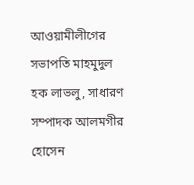আওয়ামীলীগের সভাপতি মাহমুদুল হক লাভলু, সাধারণ সম্পাদক আলমগীর হোসেন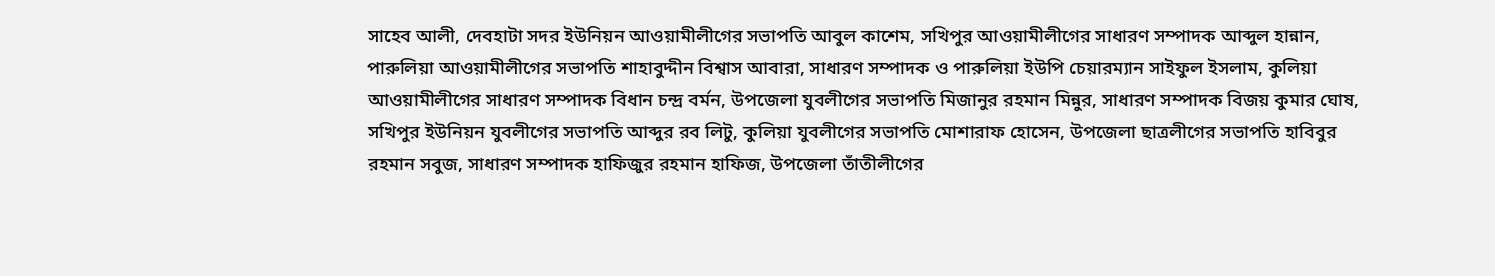সাহেব আলী, দেবহাটা সদর ইউনিয়ন আওয়ামীলীগের সভাপতি আবুল কাশেম, সখিপুর আওয়ামীলীগের সাধারণ সম্পাদক আব্দুল হান্নান, পারুলিয়া আওয়ামীলীগের সভাপতি শাহাবুদ্দীন বিশ্বাস আবারা, সাধারণ সম্পাদক ও পারুলিয়া ইউপি চেয়ারম্যান সাইফুল ইসলাম, কুলিয়া আওয়ামীলীগের সাধারণ সম্পাদক বিধান চন্দ্র বর্মন, উপজেলা যুবলীগের সভাপতি মিজানুর রহমান মিন্নুর, সাধারণ সম্পাদক বিজয় কুমার ঘোষ, সখিপুর ইউনিয়ন যুবলীগের সভাপতি আব্দুর রব লিটু, কুলিয়া যুবলীগের সভাপতি মোশারাফ হোসেন, উপজেলা ছাত্রলীগের সভাপতি হাবিবুর রহমান সবুজ, সাধারণ সম্পাদক হাফিজুর রহমান হাফিজ, উপজেলা তাঁতীলীগের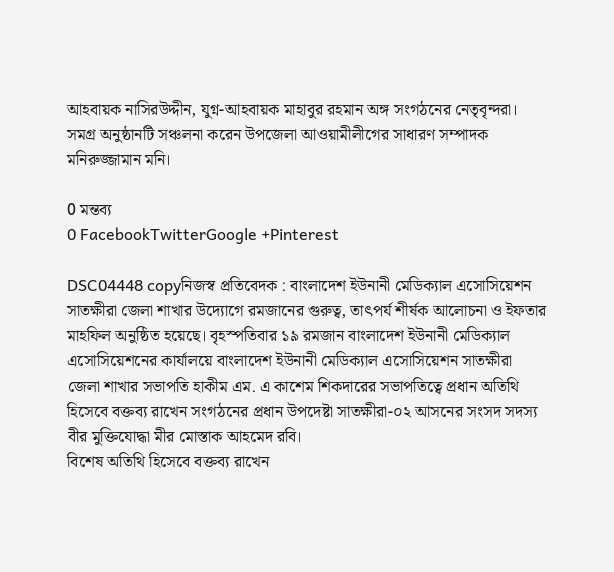আহবায়ক নাসিরউদ্দীন, যুগ্ন-আহবায়ক মাহাবুর রহমান অঙ্গ সংগঠনের নেতৃবৃন্দরা। সমগ্র অনুষ্ঠানটি সঞ্চলনা করেন উপজেলা আওয়ামীলীগের সাধারণ সম্পাদক মনিরুজ্জামান মনি।

0 মন্তব্য
0 FacebookTwitterGoogle +Pinterest

DSC04448 copyনিজস্ব প্রতিবেদক : বাংলাদেশ ইউনানী মেডিক্যাল এসোসিয়েশন সাতক্ষীরা জেলা শাখার উদ্যোগে রমজানের গুরুত্ব, তাৎপর্য শীর্ষক আলোচনা ও ইফতার মাহফিল অনুষ্ঠিত হয়েছে। বৃহস্পতিবার ১৯ রমজান বাংলাদেশ ইউনানী মেডিক্যাল এসোসিয়েশনের কার্যালয়ে বাংলাদেশ ইউনানী মেডিক্যাল এসোসিয়েশন সাতক্ষীরা জেলা শাখার সভাপতি হাকীম এম. এ কাশেম শিকদারের সভাপতিত্বে প্রধান অতিথি হিসেবে বক্তব্য রাখেন সংগঠনের প্রধান উপদেষ্টা সাতক্ষীরা-০২ আসনের সংসদ সদস্য বীর মুক্তিযোদ্ধা মীর মোস্তাক আহমেদ রবি।
বিশেষ অতিথি হিসেবে বক্তব্য রাখেন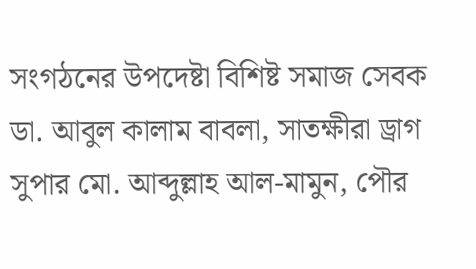সংগঠনের উপদেষ্টা বিশিষ্ট সমাজ সেবক ডা. আবুল কালাম বাবলা, সাতক্ষীরা ড্রাগ সুপার মো. আব্দুল্লাহ আল-মামুন, পৌর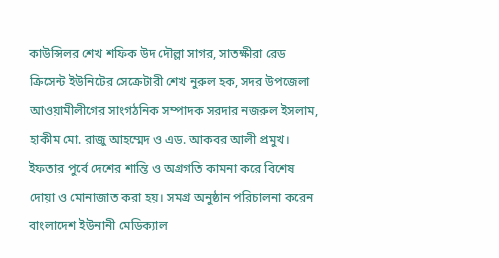কাউন্সিলর শেখ শফিক উদ দৌল্লা সাগর, সাতক্ষীরা রেড ক্রিসেন্ট ইউনিটের সেক্রেটারী শেখ নুরুল হক, সদর উপজেলা আওয়ামীলীগের সাংগঠনিক সম্পাদক সরদার নজরুল ইসলাম, হাকীম মো. রাজু আহম্মেদ ও এড. আকবর আলী প্রমুখ। ইফতার পুর্বে দেশের শান্তি ও অগ্রগতি কামনা করে বিশেষ দোয়া ও মোনাজাত করা হয়। সমগ্র অনুষ্ঠান পরিচালনা করেন বাংলাদেশ ইউনানী মেডিক্যাল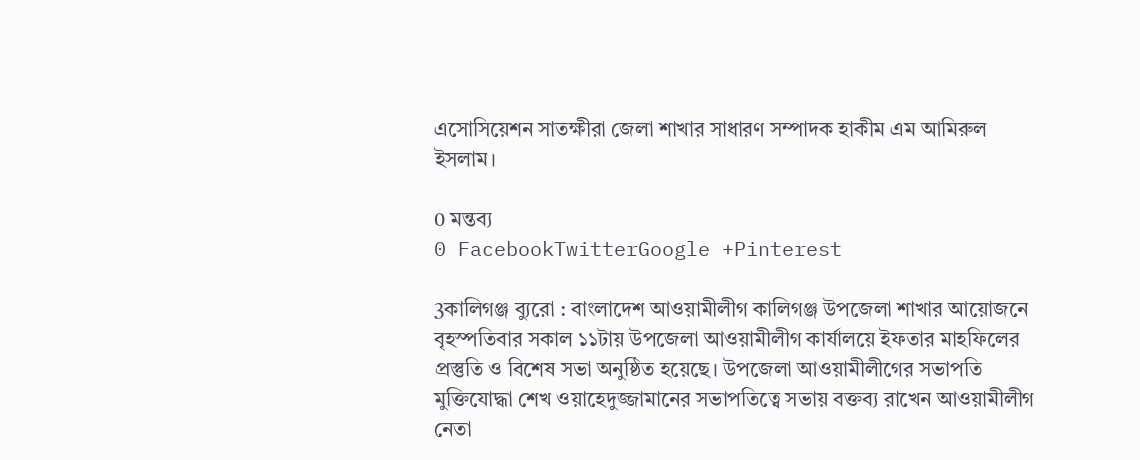এসোসিয়েশন সাতক্ষীরা জেলা শাখার সাধারণ সম্পাদক হাকীম এম আমিরুল ইসলাম।

0 মন্তব্য
0 FacebookTwitterGoogle +Pinterest

3কালিগঞ্জ ব্যুরো : বাংলাদেশ আওয়ামীলীগ কালিগঞ্জ উপজেলা শাখার আয়োজনে বৃহস্পতিবার সকাল ১১টায় উপজেলা আওয়ামীলীগ কার্যালয়ে ইফতার মাহফিলের প্রস্তুতি ও বিশেষ সভা অনুষ্ঠিত হয়েছে। উপজেলা আওয়ামীলীগের সভাপতি মুক্তিযোদ্ধা শেখ ওয়াহেদুজ্জামানের সভাপতিত্বে সভায় বক্তব্য রাখেন আওয়ামীলীগ নেতা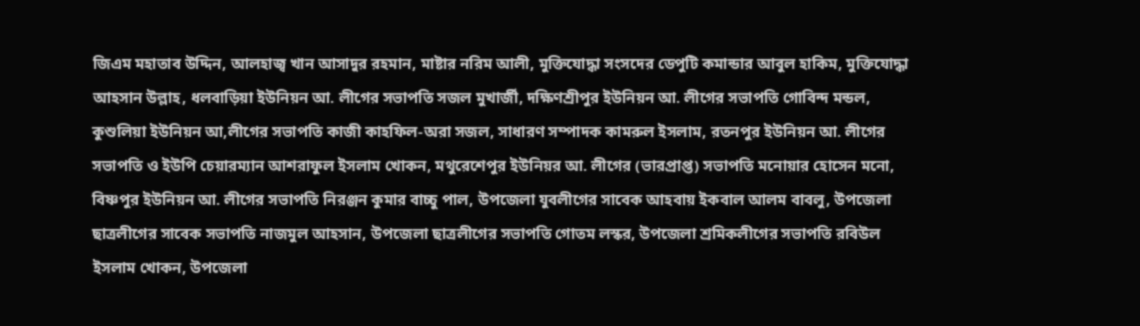জিএম মহাতাব উদ্দিন, আলহাজ্ব খান আসাদুর রহমান, মাষ্টার নরিম আলী, মুক্তিযোদ্ধা সংসদের ডেপুটি কমান্ডার আবুল হাকিম, মুক্তিযোদ্ধা আহসান উল্লাহ, ধলবাড়িয়া ইউনিয়ন আ. লীগের সভাপতি সজল মুখার্জী, দক্ষিণশ্রীপুর ইউনিয়ন আ. লীগের সভাপতি গোবিন্দ মন্ডল, কুশুলিয়া ইউনিয়ন আ,লীগের সভাপতি কাজী কাহফিল-অরা সজল, সাধারণ সম্পাদক কামরুল ইসলাম, রতনপুর ইউনিয়ন আ. লীগের সভাপতি ও ইউপি চেয়ারম্যান আশরাফুল ইসলাম খোকন, মথুরেশেপুর ইউনিয়র আ. লীগের (ভারপ্রাপ্ত) সভাপতি মনোয়ার হোসেন মনো, বিষ্ণপুর ইউনিয়ন আ. লীগের সভাপতি নিরঞ্জন কুমার বাচ্চু পাল, উপজেলা যুবলীগের সাবেক আহবায় ইকবাল আলম বাবলু, উপজেলা ছাত্রলীগের সাবেক সভাপতি নাজমুল আহসান, উপজেলা ছাত্রলীগের সভাপতি গোতম লস্কর, উপজেলা শ্রমিকলীগের সভাপতি রবিউল ইসলাম খোকন, উপজেলা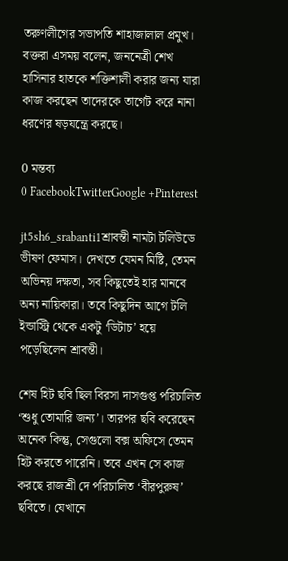তরুণলীগের সভাপতি শাহাজালাল প্রমুখ। বক্তরা এসময় বলেন, জননেত্রী শেখ হাসিনার হাতকে শক্তিশালী করার জন্য যারা কাজ করছেন তাদেরকে তার্গেট করে নানা ধরণের ষড়যন্ত্রে করছে।

0 মন্তব্য
0 FacebookTwitterGoogle +Pinterest

jt5sh6_srabanti1শ্রাবন্তী নামটা টলিউডে ভীষণ ফেমাস। দেখতে যেমন মিষ্টি, তেমন অভিনয় দক্ষতা, সব কিছুতেই হার মানবে অন্য নায়িকারা। তবে কিছুদিন আগে টলি ইন্ডাস্ট্রি থেকে একটু ‘ডিটাচ’ হয়ে পড়েছিলেন শ্রাবন্তী।

শেষ হিট ছবি ছিল বিরসা দাসগুপ্ত পরিচালিত ‘শুধু তোমারি জন্য’। তারপর ছবি করেছেন অনেক কিন্তু, সেগুলো বক্স অফিসে তেমন হিট করতে পারেনি। তবে এখন সে কাজ করছে রাজশ্রী দে পরিচালিত ‘বীরপুরুষ’ ছবিতে। যেখানে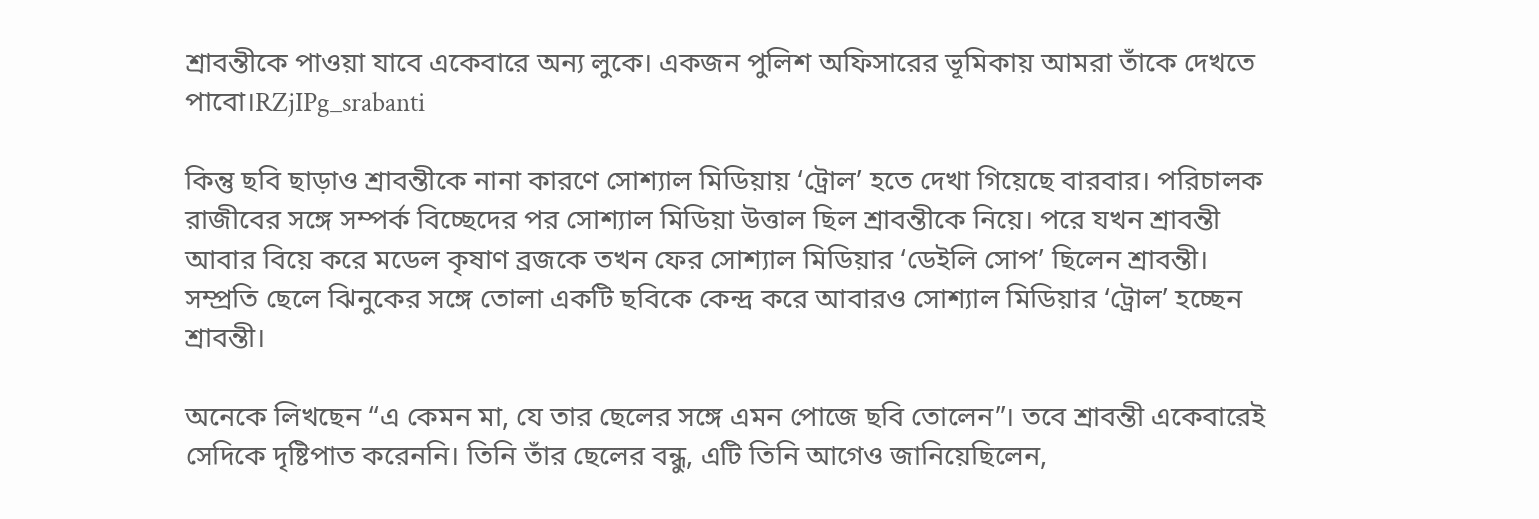শ্রাবন্তীকে পাওয়া যাবে একেবারে অন্য লুকে। একজন পুলিশ অফিসারের ভূমিকায় আমরা তাঁকে দেখতে পাবো।RZjIPg_srabanti

কিন্তু ছবি ছাড়াও শ্রাবন্তীকে নানা কারণে সোশ্যাল মিডিয়ায় ‘ট্রোল’ হতে দেখা গিয়েছে বারবার। পরিচালক রাজীবের সঙ্গে সম্পর্ক বিচ্ছেদের পর সোশ্যাল মিডিয়া উত্তাল ছিল শ্রাবন্তীকে নিয়ে। পরে যখন শ্রাবন্তী আবার বিয়ে করে মডেল কৃষাণ ব্রজকে তখন ফের সোশ্যাল মিডিয়ার ‘ডেইলি সোপ’ ছিলেন শ্রাবন্তী। সম্প্রতি ছেলে ঝিনুকের সঙ্গে তোলা একটি ছবিকে কেন্দ্র করে আবারও সোশ্যাল মিডিয়ার ‘ট্রোল’ হচ্ছেন শ্রাবন্তী।

অনেকে লিখছেন “এ কেমন মা, যে তার ছেলের সঙ্গে এমন পোজে ছবি তোলেন”। তবে শ্রাবন্তী একেবারেই সেদিকে দৃষ্টিপাত করেননি। তিনি তাঁর ছেলের বন্ধু, এটি তিনি আগেও জানিয়েছিলেন,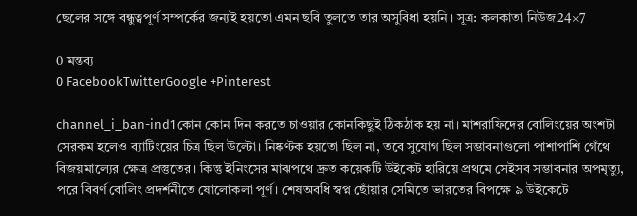ছেলের সঙ্গে বন্ধুত্বপূর্ণ সম্পর্কের জন্যই হয়তো এমন ছবি তুলতে তার অসুবিধা হয়নি। সূত্র: কলকাতা নিউজ24×7

0 মন্তব্য
0 FacebookTwitterGoogle +Pinterest

channel_i_ban-ind1কোন কোন দিন করতে চাওয়ার কোনকিছুই ঠিকঠাক হয় না। মাশরাফিদের বোলিংয়ের অংশটা সেরকম হলেও ব্যাটিংয়ের চিত্র ছিল উল্টো। নিষ্কণ্টক হয়তো ছিল না, তবে সুযোগ ছিল সম্ভাবনাগুলো পাশাপাশি গেঁথে বিজয়মাল্যের ক্ষেত্র প্রস্তুতের। কিন্তু ইনিংসের মাঝপথে দ্রুত কয়েকটি উইকেট হারিয়ে প্রথমে সেইসব সম্ভাবনার অপমৃত্যু, পরে বিবর্ণ বোলিং প্রদর্শনীতে ষোলোকলা পূর্ণ। শেষঅবধি স্বপ্ন ছোঁয়ার সেমিতে ভারতের বিপক্ষে ৯ উইকেটে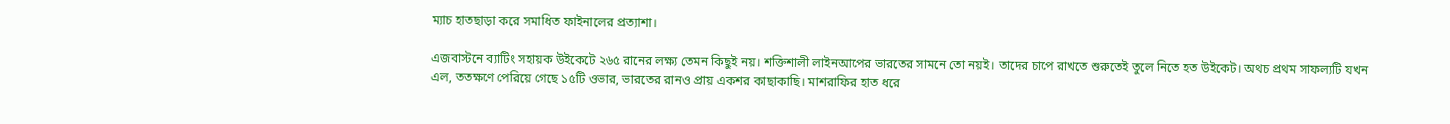ম্যাচ হাতছাড়া করে সমাধিত ফাইনালের প্রত্যাশা।

এজবাস্টনে ব্যাটিং সহায়ক উইকেটে ২৬৫ রানের লক্ষ্য তেমন কিছুই নয়। শক্তিশালী লাইনআপের ভারতের সামনে তো নয়ই। তাদের চাপে রাখতে শুরুতেই তুলে নিতে হত উইকেট। অথচ প্রথম সাফল্যটি যখন এল, ততক্ষণে পেরিয়ে গেছে ১৫টি ওভার, ভারতের রানও প্রায় একশর কাছাকাছি। মাশরাফির হাত ধরে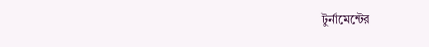টুর্নামেন্টের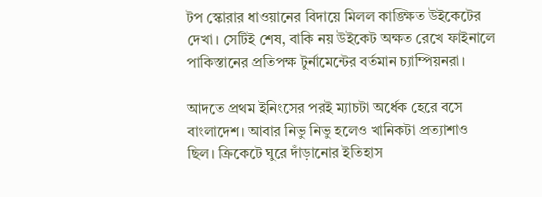টপ স্কোরার ধাওয়ানের বিদায়ে মিলল কাঙ্ক্ষিত উইকেটের দেখা। সেটিই শেষ, বাকি নয় উইকেট অক্ষত রেখে ফাইনালে পাকিস্তানের প্রতিপক্ষ টুর্নামেন্টের বর্তমান চ্যাম্পিয়নরা।

আদতে প্রথম ইনিংসের পরই ম্যাচটা অর্ধেক হেরে বসে বাংলাদেশ। আবার নিভু নিভু হলেও খানিকটা প্রত্যাশাও ছিল। ক্রিকেটে ঘুরে দাঁড়ানোর ইতিহাস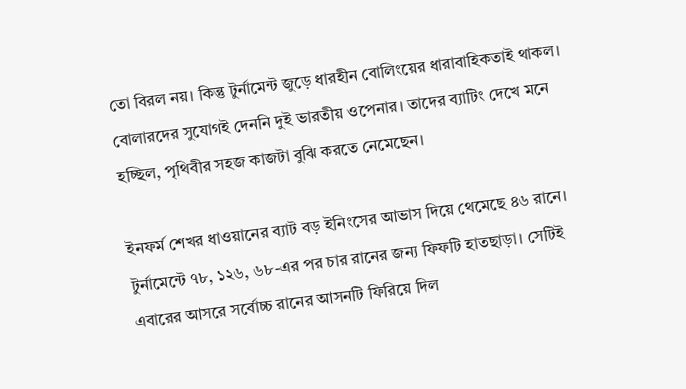তো বিরল নয়। কিন্তু টুর্নামেন্ট জুড়ে ধারহীন বোলিংয়ের ধারাবাহিকতাই থাকল। বোলারদের সুযোগই দেননি দুই ভারতীয় ওপেনার। তাদের ব্যাটিং দেখে মনে হচ্ছিল, পৃথিবীর সহজ কাজটা বুঝি করতে নেমেছেন।

ইনফর্ম শেখর ধাওয়ানের ব্যাট বড় ইনিংসের আভাস দিয়ে থেমেছে ৪৬ রানে। টুর্নামেন্টে ৭৮, ১২৬, ৬৮-এর পর চার রানের জন্য ফিফটি হাতছাড়া। সেটিই এবারের আসরে সর্বোচ্চ রানের আসনটি ফিরিয়ে দিল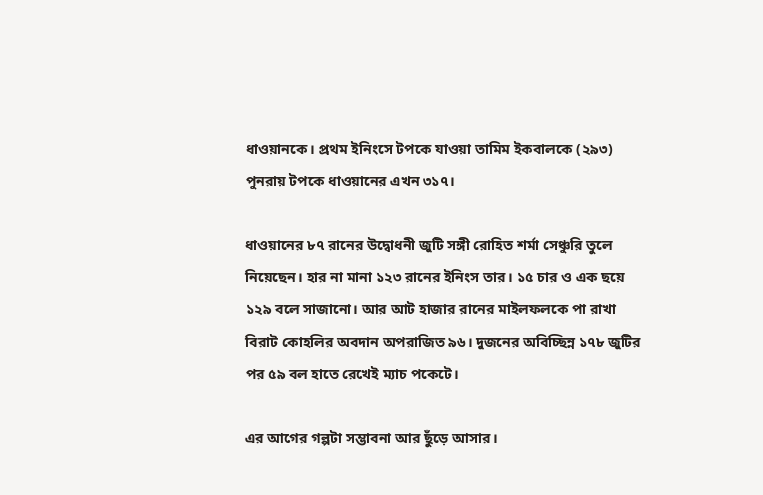ধাওয়ানকে। প্রথম ইনিংসে টপকে যাওয়া তামিম ইকবালকে (২৯৩) পুনরায় টপকে ধাওয়ানের এখন ৩১৭।

ধাওয়ানের ৮৭ রানের উদ্বোধনী জুটি সঙ্গী রোহিত শর্মা সেঞ্চুরি তুলে নিয়েছেন। হার না মানা ১২৩ রানের ইনিংস তার। ১৫ চার ও এক ছয়ে ১২৯ বলে সাজানো। আর আট হাজার রানের মাইলফলকে পা রাখা বিরাট কোহলির অবদান অপরাজিত ৯৬। দুজনের অবিচ্ছিন্ন ১৭৮ জুটির পর ৫৯ বল হাতে রেখেই ম্যাচ পকেটে।

এর আগের গল্পটা সম্ভাবনা আর ছুঁড়ে আসার।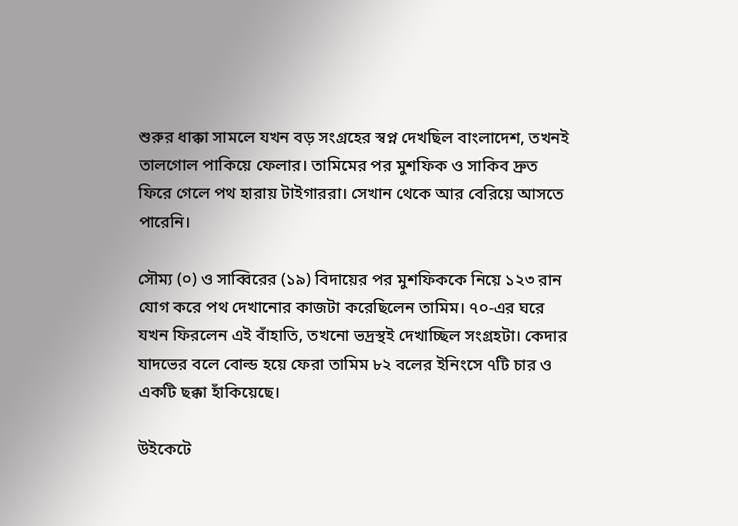শুরুর ধাক্কা সামলে যখন বড় সংগ্রহের স্বপ্ন দেখছিল বাংলাদেশ, তখনই তালগোল পাকিয়ে ফেলার। তামিমের পর মুশফিক ও সাকিব দ্রুত ফিরে গেলে পথ হারায় টাইগাররা। সেখান থেকে আর বেরিয়ে আসতে পারেনি।

সৌম্য (০) ও সাব্বিরের (১৯) বিদায়ের পর মুশফিককে নিয়ে ১২৩ রান যোগ করে পথ দেখানোর কাজটা করেছিলেন তামিম। ৭০-এর ঘরে যখন ফিরলেন এই বাঁহাতি, তখনো ভদ্রস্থই দেখাচ্ছিল সংগ্রহটা। কেদার যাদভের বলে বোল্ড হয়ে ফেরা তামিম ৮২ বলের ইনিংসে ৭টি চার ও একটি ছক্কা হাঁকিয়েছে।

উইকেটে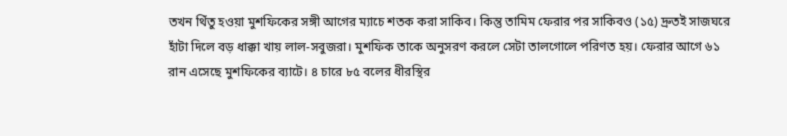তখন থিঁতু হওয়া মুশফিকের সঙ্গী আগের ম্যাচে শতক করা সাকিব। কিন্তু তামিম ফেরার পর সাকিবও (১৫) দ্রুতই সাজঘরে হাঁটা দিলে বড় ধাক্কা খায় লাল-সবুজরা। মুশফিক তাকে অনুসরণ করলে সেটা তালগোলে পরিণত হয়। ফেরার আগে ৬১ রান এসেছে মুশফিকের ব্যাটে। ৪ চারে ৮৫ বলের ধীরস্থির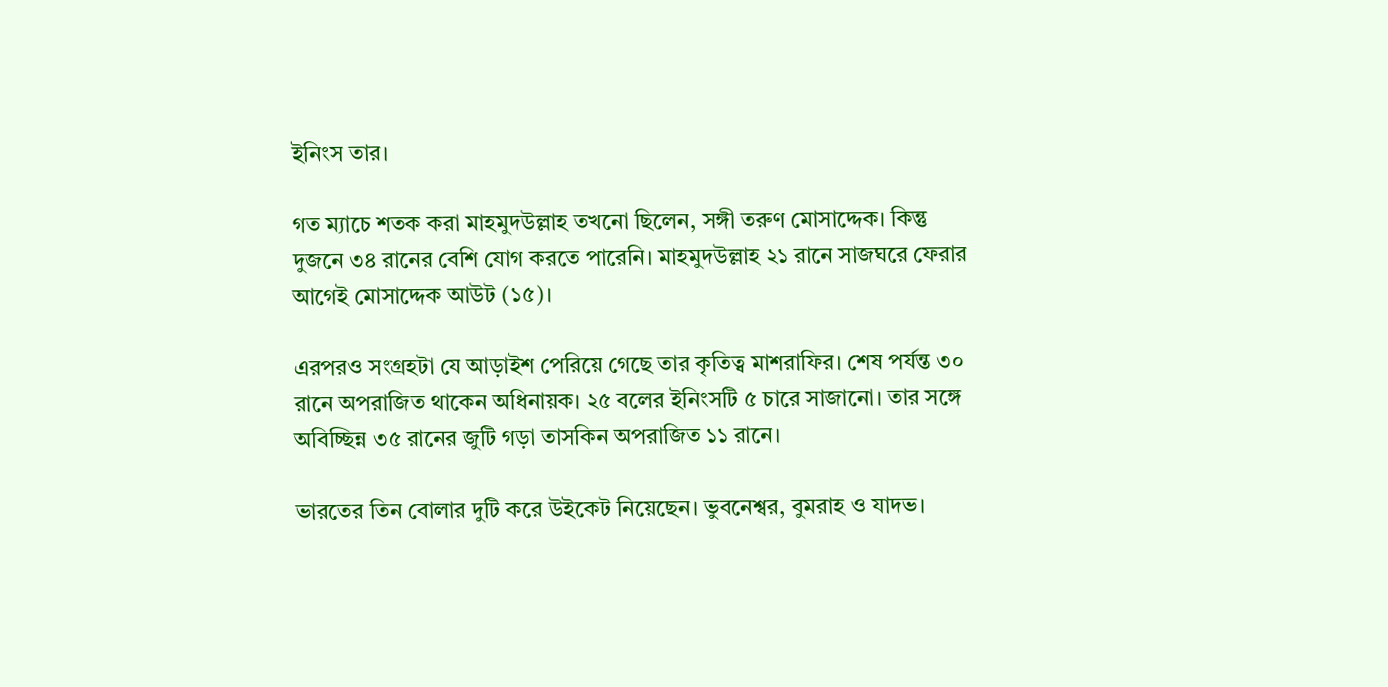ইনিংস তার।

গত ম্যাচে শতক করা মাহমুদউল্লাহ তখনো ছিলেন, সঙ্গী তরুণ মোসাদ্দেক। কিন্তু দুজনে ৩৪ রানের বেশি যোগ করতে পারেনি। মাহমুদউল্লাহ ২১ রানে সাজঘরে ফেরার আগেই মোসাদ্দেক আউট (১৫)।

এরপরও সংগ্রহটা যে আড়াইশ পেরিয়ে গেছে তার কৃতিত্ব মাশরাফির। শেষ পর্যন্ত ৩০ রানে অপরাজিত থাকেন অধিনায়ক। ২৫ বলের ইনিংসটি ৫ চারে সাজানো। তার সঙ্গে অবিচ্ছিন্ন ৩৫ রানের জুটি গড়া তাসকিন অপরাজিত ১১ রানে।

ভারতের তিন বোলার দুটি করে উইকেট নিয়েছেন। ভুবনেশ্বর, বুমরাহ ও যাদভ।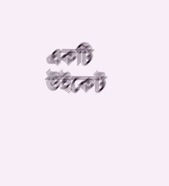একটি উইকেট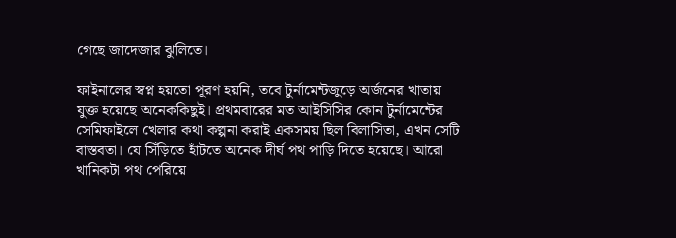গেছে জাদেজার ঝুলিতে।

ফাইনালের স্বপ্ন হয়তো পূরণ হয়নি, তবে টুর্নামেন্টজুড়ে অর্জনের খাতায় যুক্ত হয়েছে অনেককিছুই। প্রথমবারের মত আইসিসির কোন টুর্নামেন্টের সেমিফাইলে খেলার কথা কল্পনা করাই একসময় ছিল বিলাসিতা, এখন সেটি বাস্তবতা। যে সিঁড়িতে হাঁটতে অনেক দীর্ঘ পথ পাড়ি দিতে হয়েছে। আরো খানিকটা পথ পেরিয়ে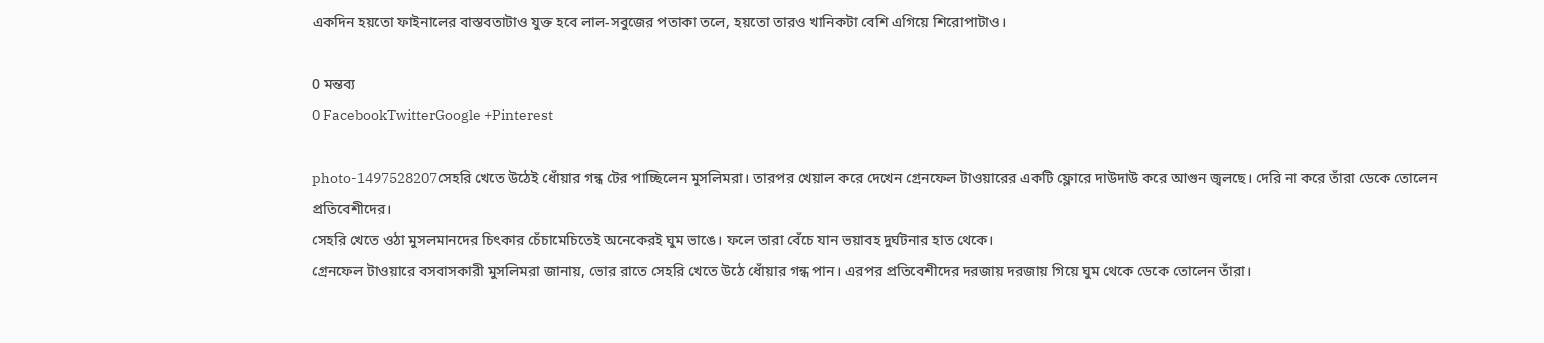একদিন হয়তো ফাইনালের বাস্তবতাটাও যুক্ত হবে লাল-সবুজের পতাকা তলে, হয়তো তারও খানিকটা বেশি এগিয়ে শিরোপাটাও।

0 মন্তব্য
0 FacebookTwitterGoogle +Pinterest

photo-1497528207সেহরি খেতে উঠেই ধোঁয়ার গন্ধ টের পাচ্ছিলেন মুসলিমরা। তারপর খেয়াল করে দেখেন গ্রেনফেল টাওয়ারের একটি ফ্লোরে দাউদাউ করে আগুন জ্বলছে। দেরি না করে তাঁরা ডেকে তোলেন প্রতিবেশীদের।
সেহরি খেতে ওঠা মুসলমানদের চিৎকার চেঁচামেচিতেই অনেকেরই ঘুম ভাঙে। ফলে তারা বেঁচে যান ভয়াবহ দুর্ঘটনার হাত থেকে।
গ্রেনফেল টাওয়ারে বসবাসকারী মুসলিমরা জানায়, ভোর রাতে সেহরি খেতে উঠে ধোঁয়ার গন্ধ পান। এরপর প্রতিবেশীদের দরজায় দরজায় গিয়ে ঘুম থেকে ডেকে তোলেন তাঁরা।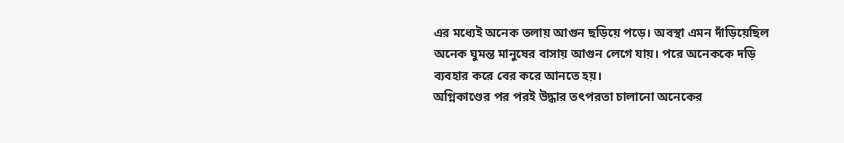এর মধ্যেই অনেক তলায় আগুন ছড়িয়ে পড়ে। অবস্থা এমন দাঁড়িয়েছিল অনেক ঘুমন্ত মানুষের বাসায় আগুন লেগে যায়। পরে অনেককে দড়ি ব্যবহার করে বের করে আনতে হয়।
অগ্নিকাণ্ডের পর পরই উদ্ধার তৎপরতা চালানো অনেকের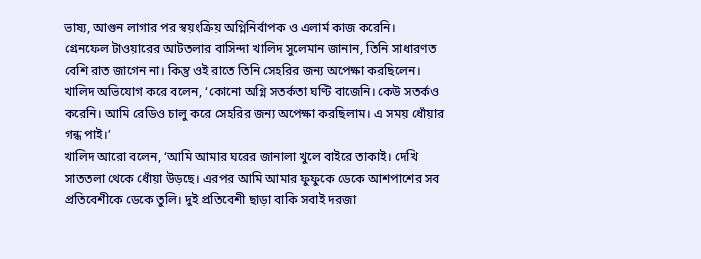ভাষ্য, আগুন লাগার পর স্বয়ংক্রিয় অগ্নিনির্বাপক ও এলার্ম কাজ করেনি।
গ্রেনফেল টাওয়ারের আটতলার বাসিন্দা খালিদ সুলেমান জানান, তিনি সাধারণত বেশি রাত জাগেন না। কিন্তু ওই রাতে তিনি সেহরির জন্য অপেক্ষা করছিলেন।
খালিদ অভিযোগ করে বলেন, ‘কোনো অগ্নি সতর্কতা ঘণ্টি বাজেনি। কেউ সতর্কও করেনি। আমি রেডিও চালু করে সেহরির জন্য অপেক্ষা করছিলাম। এ সময় ধোঁয়ার গন্ধ পাই।’
খালিদ আরো বলেন, ‘আমি আমার ঘরের জানালা খুলে বাইরে তাকাই। দেখি সাততলা থেকে ধোঁয়া উড়ছে। এরপর আমি আমার ফুফুকে ডেকে আশপাশের সব প্রতিবেশীকে ডেকে তুলি। দুই প্রতিবেশী ছাড়া বাকি সবাই দরজা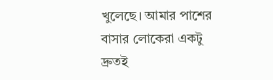খুলেছে। আমার পাশের বাসার লোকেরা একটু দ্রুতই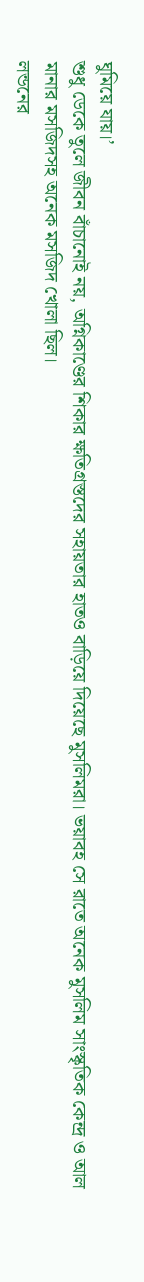ঘুমিয়ে যায়।’
শুধু ডেকে তুলে জীবন বাঁচানোই নয়, অগ্নিকাণ্ডের শিকার ক্ষতিগ্রস্তদের সহায়তার হাতও বাড়িয়ে দিয়েছে মুসলিমরা। ভয়াবহ সে রাতে অনেক মুসলিম সাংস্কৃতিক কেন্দ্র ও আল মানার মসজিদসহ অনেক মসজিদ খোলা ছিল।
লন্ডনের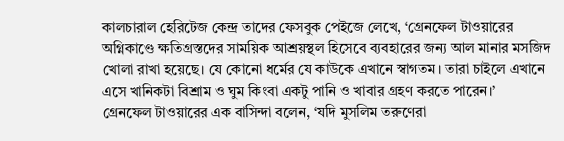কালচারাল হেরিটেজ কেন্দ্র তাদের ফেসবুক পেইজে লেখে, ‘গ্রেনফেল টাওয়ারের অগ্নিকাণ্ডে ক্ষতিগ্রস্তদের সাময়িক আশ্রয়স্থল হিসেবে ব্যবহারের জন্য আল মানার মসজিদ খোলা রাখা হয়েছে। যে কোনো ধর্মের যে কাউকে এখানে স্বাগতম। তারা চাইলে এখানে এসে খানিকটা বিশ্রাম ও ঘুম কিংবা একটু পানি ও খাবার গ্রহণ করতে পারেন।’
গ্রেনফেল টাওয়ারের এক বাসিন্দা বলেন, ‘যদি মুসলিম তরুণেরা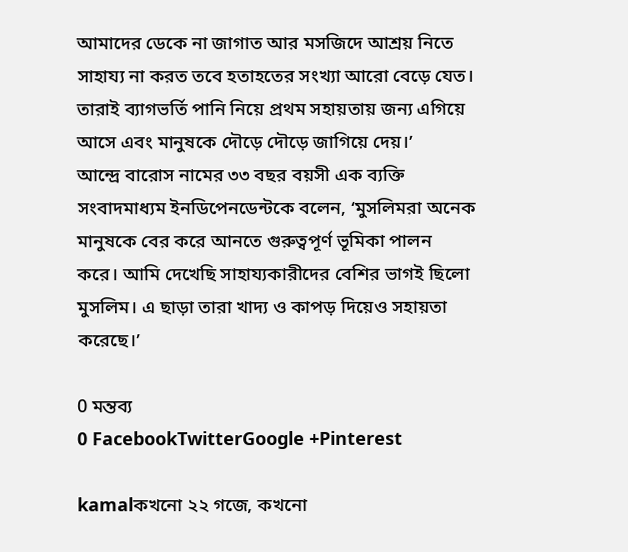আমাদের ডেকে না জাগাত আর মসজিদে আশ্রয় নিতে সাহায্য না করত তবে হতাহতের সংখ্যা আরো বেড়ে যেত। তারাই ব্যাগভর্তি পানি নিয়ে প্রথম সহায়তায় জন্য এগিয়ে আসে এবং মানুষকে দৌড়ে দৌড়ে জাগিয়ে দেয়।’
আন্দ্রে বারোস নামের ৩৩ বছর বয়সী এক ব্যক্তি সংবাদমাধ্যম ইনডিপেনডেন্টকে বলেন, ‘মুসলিমরা অনেক মানুষকে বের করে আনতে গুরুত্বপূর্ণ ভূমিকা পালন করে। আমি দেখেছি সাহায্যকারীদের বেশির ভাগই ছিলো মুসলিম। এ ছাড়া তারা খাদ্য ও কাপড় দিয়েও সহায়তা করেছে।’

0 মন্তব্য
0 FacebookTwitterGoogle +Pinterest

kamalকখনো ২২ গজে, কখনো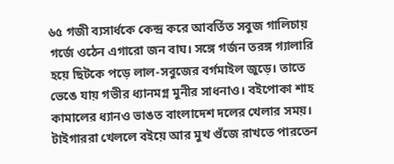৬৫ গজী ব্যসার্ধকে কেন্দ্র করে আবর্তিত সবুজ গালিচায় গর্জে ওঠেন এগারো জন বাঘ। সঙ্গে গর্জন তরঙ্গ গ্যালারি হয়ে ছিটকে পড়ে লাল-সবুজের বর্গমাইল জুড়ে। তাতে ভেঙে যায় গভীর ধ্যানমগ্ন মুনীর সাধনাও। বইপোকা শাহ কামালের ধ্যানও ভাঙত বাংলাদেশ দলের খেলার সময়। টাইগাররা খেললে বইয়ে আর মুখ গুঁজে রাখতে পারতেন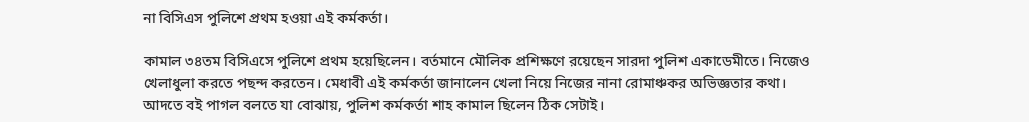না বিসিএস পুলিশে প্রথম হওয়া এই কর্মকর্তা।

কামাল ৩৪তম বিসিএসে পুলিশে প্রথম হয়েছিলেন। বর্তমানে মৌলিক প্রশিক্ষণে রয়েছেন সারদা পুলিশ একাডেমীতে। নিজেও খেলাধুলা করতে পছন্দ করতেন। মেধাবী এই কর্মকর্তা জানালেন খেলা নিয়ে নিজের নানা রোমাঞ্চকর অভিজ্ঞতার কথা।
আদতে বই পাগল বলতে যা বোঝায়, পুলিশ কর্মকর্তা শাহ কামাল ছিলেন ঠিক সেটাই।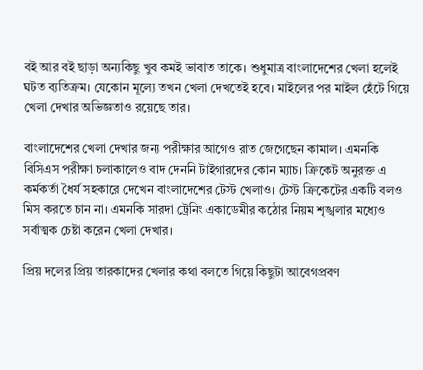বই আর বই ছাড়া অন্যকিছু খুব কমই ভাবাত তাকে। শুধুমাত্র বাংলাদেশের খেলা হলেই ঘটত ব্যতিক্রম। যেকোন মূল্যে তখন খেলা দেখতেই হবে। মাইলের পর মাইল হেঁটে গিয়ে খেলা দেখার অভিজ্ঞতাও রয়েছে তার।

বাংলাদেশের খেলা দেখার জন্য পরীক্ষার আগেও রাত জেগেছেন কামাল। এমনকি বিসিএস পরীক্ষা চলাকালেও বাদ দেননি টাইগারদের কোন ম্যাচ। ক্রিকেট অনুরক্ত এ কর্মকর্তা ধৈর্য সহকারে দেখেন বাংলাদেশের টেস্ট খেলাও। টেস্ট ক্রিকেটের একটি বলও মিস করতে চান না। এমনকি সারদা ট্রেনিং একাডেমীর কঠোর নিয়ম শৃঙ্খলার মধ্যেও সর্বাত্মক চেষ্টা করেন খেলা দেখার।

প্রিয় দলের প্রিয় তারকাদের খেলার কথা বলতে গিয়ে কিছুটা আবেগপ্রবণ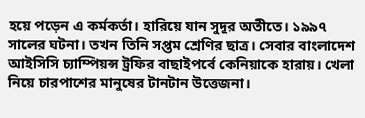হয়ে পড়েন এ কর্মকর্তা। হারিয়ে যান সুদূর অতীতে। ১৯৯৭ সালের ঘটনা। তখন তিনি সপ্তম শ্রেণির ছাত্র। সেবার বাংলাদেশ আইসিসি চ্যাম্পিয়ন্স ট্রফির বাছাইপর্বে কেনিয়াকে হারায়। খেলা নিয়ে চারপাশের মানুষের টানটান উত্তেজনা।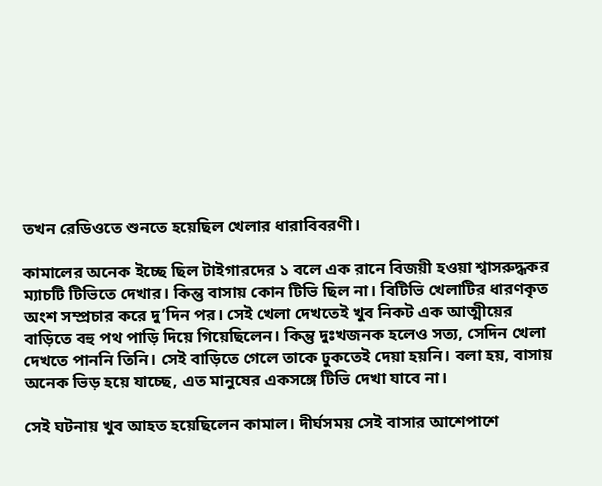তখন রেডিওতে শুনতে হয়েছিল খেলার ধারাবিবরণী।

কামালের অনেক ইচ্ছে ছিল টাইগারদের ১ বলে এক রানে বিজয়ী হওয়া শ্বাসরুদ্ধকর ম্যাচটি টিভিতে দেখার। কিন্তু বাসায় কোন টিভি ছিল না। বিটিভি খেলাটির ধারণকৃত অংশ সম্প্রচার করে দু’দিন পর। সেই খেলা দেখতেই খুব নিকট এক আত্মীয়ের বাড়িতে বহু পথ পাড়ি দিয়ে গিয়েছিলেন। কিন্তু দুঃখজনক হলেও সত্য, সেদিন খেলা দেখতে পাননি তিনি। সেই বাড়িতে গেলে তাকে ঢুকতেই দেয়া হয়নি। বলা হয়, বাসায় অনেক ভিড় হয়ে যাচ্ছে, এত মানুষের একসঙ্গে টিভি দেখা যাবে না।

সেই ঘটনায় খুব আহত হয়েছিলেন কামাল। দীর্ঘসময় সেই বাসার আশেপাশে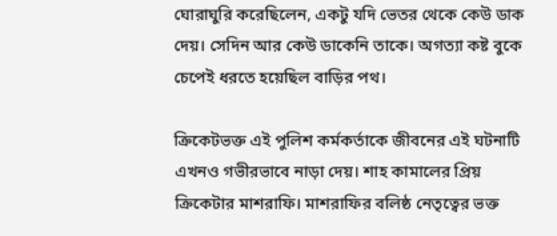ঘোরাঘুরি করেছিলেন, একটু যদি ভেতর থেকে কেউ ডাক দেয়। সেদিন আর কেউ ডাকেনি তাকে। অগত্যা কষ্ট বুকে চেপেই ধরতে হয়েছিল বাড়ির পথ।

ক্রিকেটভক্ত এই পুলিশ কর্মকর্তাকে জীবনের এই ঘটনাটি এখনও গভীরভাবে নাড়া দেয়। শাহ কামালের প্রিয় ক্রিকেটার মাশরাফি। মাশরাফির বলিষ্ঠ নেতৃত্বের ভক্ত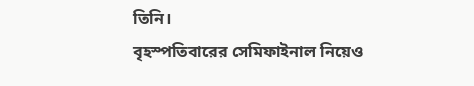তিনি।
বৃহস্পতিবারের সেমিফাইনাল নিয়েও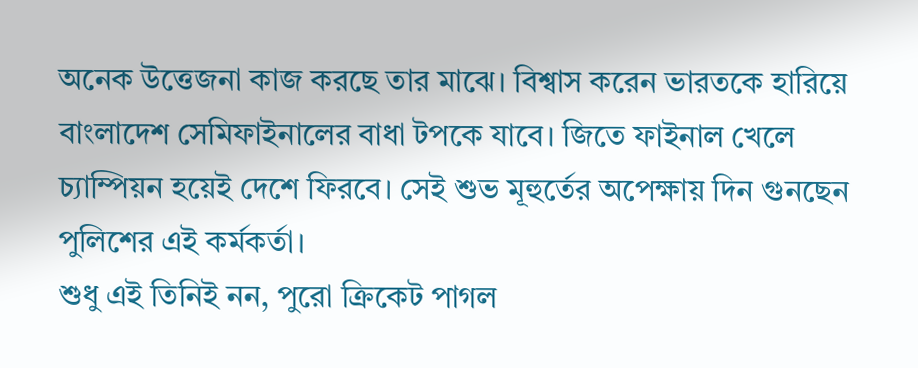অনেক উত্তেজনা কাজ করছে তার মাঝে। বিশ্বাস করেন ভারতকে হারিয়ে বাংলাদেশ সেমিফাইনালের বাধা টপকে যাবে। জিতে ফাইনাল খেলে চ্যাম্পিয়ন হয়েই দেশে ফিরবে। সেই শুভ মূহুর্তের অপেক্ষায় দিন গুনছেন পুলিশের এই কর্মকর্তা।
শুধু এই তিনিই নন, পুরো ক্রিকেট পাগল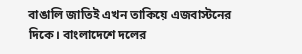বাঙালি জাতিই এখন তাকিয়ে এজবাস্টনের দিকে। বাংলাদেশে দলের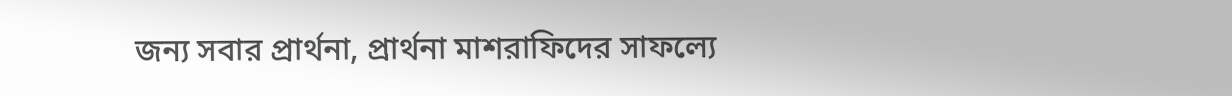জন্য সবার প্রার্থনা, প্রার্থনা মাশরাফিদের সাফল্যে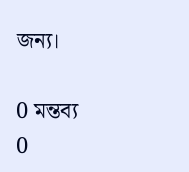জন্য।

0 মন্তব্য
0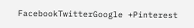FacebookTwitterGoogle +Pinterest